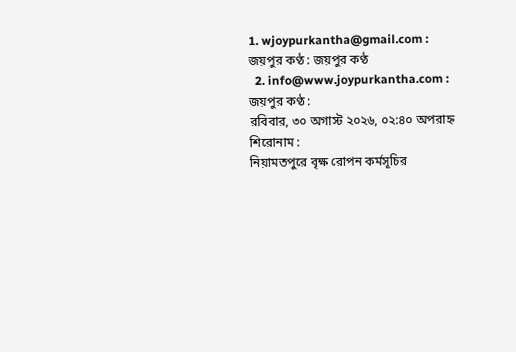1. wjoypurkantha@gmail.com : জয়পুর কণ্ঠ : জয়পুর কণ্ঠ
  2. info@www.joypurkantha.com : জয়পুর কণ্ঠ :
রবিবার, ৩০ অগাস্ট ২০২৬, ০২:৪০ অপরাহ্ন
শিরোনাম :
নিয়ামতপুরে বৃক্ষ রোপন কর্মসূচির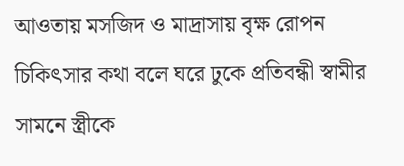আওতায় মসজিদ ও মাদ্রাসায় বৃক্ষ রোপন চিকিৎসার কথা বলে ঘরে ঢুকে প্রতিবন্ধী স্বামীর সামনে স্ত্রীকে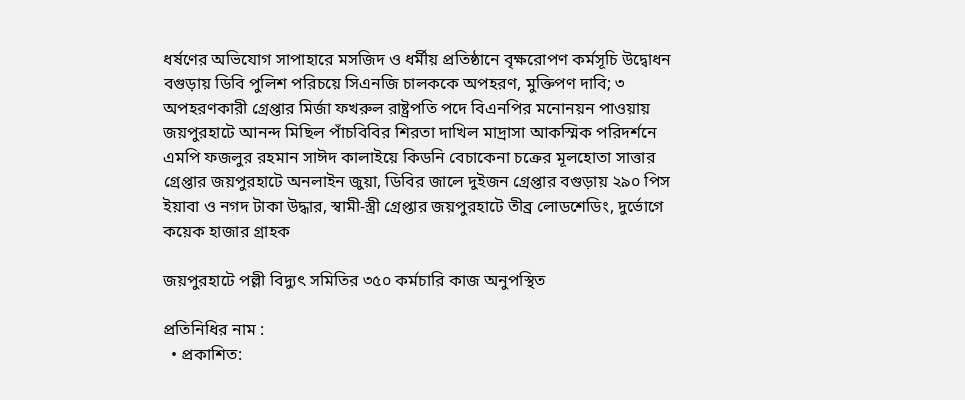ধর্ষণের অভিযোগ সাপাহারে মসজিদ ও ধর্মীয় প্রতিষ্ঠানে বৃক্ষরোপণ কর্মসূচি উদ্বোধন বগুড়ায় ডিবি পুলিশ পরিচয়ে সিএনজি চালককে অপহরণ, মুক্তিপণ দাবি; ৩ অপহরণকারী গ্রেপ্তার মির্জা ফখরুল রাষ্ট্রপতি পদে বিএনপির মনোনয়ন পাওয়ায় জয়পুরহাটে আনন্দ মিছিল পাঁচবিবির শিরতা দাখিল মাদ্রাসা আকস্মিক পরিদর্শনে এমপি ফজলুর রহমান সাঈদ কালাইয়ে কিডনি বেচাকেনা চক্রের মূলহোতা সাত্তার গ্রেপ্তার জয়পুরহাটে অনলাইন জুয়া, ডিবির জালে দুইজন গ্রেপ্তার বগুড়ায় ২৯০ পিস ইয়াবা ও নগদ টাকা উদ্ধার, স্বামী-স্ত্রী গ্রেপ্তার জয়পুরহাটে তীব্র লোডশেডিং, দুর্ভোগে কয়েক হাজার গ্রাহক

জয়পুরহাটে পল্লী বিদ্যুৎ সমিতির ৩৫০ কর্মচারি কাজ অনুপস্থিত

প্রতিনিধির নাম :
  • প্রকাশিত: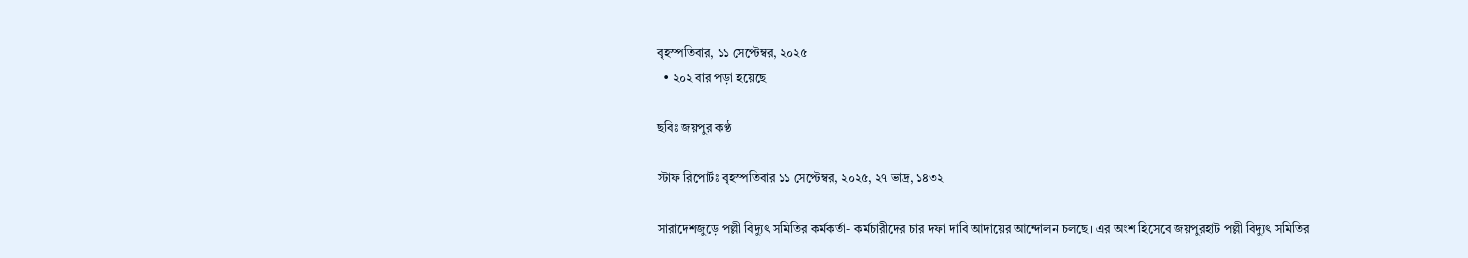বৃহস্পতিবার, ১১ সেপ্টেম্বর, ২০২৫
  • ২০২ বার পড়া হয়েছে

ছবিঃ জয়পুর কণ্ঠ

স্টাফ রিপোর্টঃ বৃহস্পতিবার ১১ সেপ্টেম্বর, ২০২৫, ২৭ ভাদ্র, ১৪৩২

সারাদেশজুড়ে পল্লী বিদ্যুৎ সমিতির কর্মকর্তা- কর্মচারীদের চার দফা দাবি আদায়ের আন্দোলন চলছে। এর অংশ হিসেবে জয়পুরহাট পল্লী বিদ্যুৎ সমিতির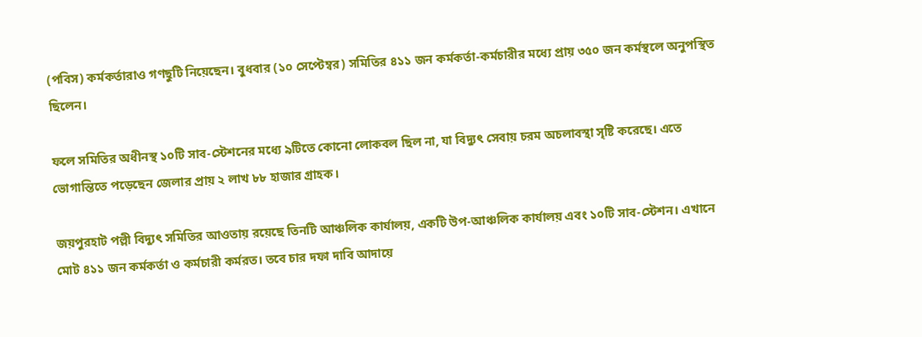(পবিস) কর্মকর্তারাও গণছুটি নিয়েছেন। বুধবার (১০ সেপ্টেম্বর) সমিতির ৪১১ জন কর্মকর্তা-কর্মচারীর মধ্যে প্রায় ৩৫০ জন কর্মস্থলে অনুপস্থিত ছিলেন।

ফলে সমিতির অধীনস্থ ১০টি সাব-স্টেশনের মধ্যে ৯টিতে কোনো লোকবল ছিল না, যা বিদ্যুৎ সেবায় চরম অচলাবস্থা সৃষ্টি করেছে। এতে ভোগান্তিতে পড়েছেন জেলার প্রায় ২ লাখ ৮৮ হাজার গ্রাহক।

জয়পুরহাট পল্লী বিদ্যুৎ সমিতির আওতায় রয়েছে তিনটি আঞ্চলিক কার্যালয়, একটি উপ-আঞ্চলিক কার্যালয় এবং ১০টি সাব-স্টেশন। এখানে মোট ৪১১ জন কর্মকর্তা ও কর্মচারী কর্মরত। তবে চার দফা দাবি আদায়ে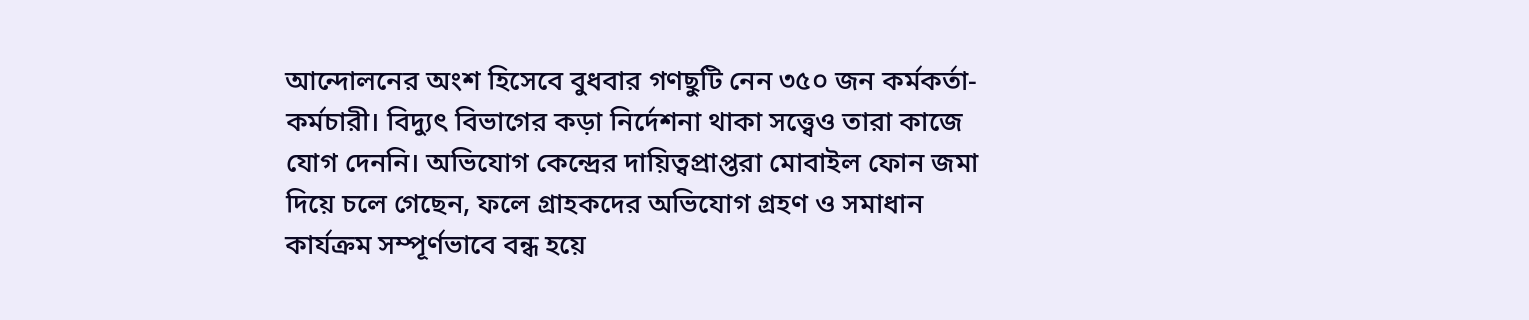আন্দোলনের অংশ হিসেবে বুধবার গণছুটি নেন ৩৫০ জন কর্মকর্তা-কর্মচারী। বিদ্যুৎ বিভাগের কড়া নির্দেশনা থাকা সত্ত্বেও তারা কাজে যোগ দেননি। অভিযোগ কেন্দ্রের দায়িত্বপ্রাপ্তরা মোবাইল ফোন জমা দিয়ে চলে গেছেন, ফলে গ্রাহকদের অভিযোগ গ্রহণ ও সমাধান কার্যক্রম সম্পূর্ণভাবে বন্ধ হয়ে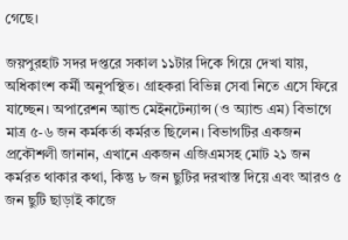গেছে।

জয়পুরহাট সদর দপ্তরে সকাল ১১টার দিকে গিয়ে দেখা যায়, অধিকাংশ কর্মী অনুপস্থিত। গ্রাহকরা বিভিন্ন সেবা নিতে এসে ফিরে যাচ্ছেন। অপারেশন অ্যান্ড মেইনটেন্যান্স (ও অ্যান্ড এম) বিভাগে মাত্র ৫-৬ জন কর্মকর্তা কর্মরত ছিলেন। বিভাগটির একজন প্রকৌশলী জানান, এখানে একজন এজিএমসহ মোট ২১ জন কর্মরত থাকার কথা, কিন্তু ৮ জন ছুটির দরখাস্ত দিয়ে এবং আরও ৫ জন ছুটি ছাড়াই কাজে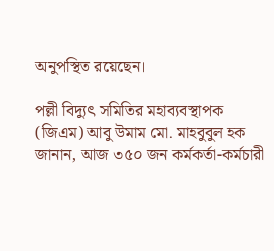অনুপস্থিত রয়েছেন।

পল্লী বিদ্যুৎ সমিতির মহাব্যবস্থাপক (জিএম) আবু উমাম মো. মাহবুবুল হক জানান, আজ ৩৫০ জন কর্মকর্তা-কর্মচারী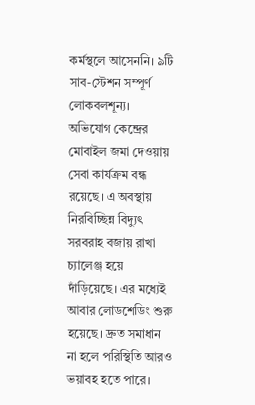কর্মস্থলে আসেননি। ৯টি সাব-স্টেশন সম্পূর্ণ লোকবলশূন্য। অভিযোগ কেন্দ্রের মোবাইল জমা দেওয়ায় সেবা কার্যক্রম বন্ধ রয়েছে। এ অবস্থায় নিরবিচ্ছিন্ন বিদ্যুৎ সরবরাহ বজায় রাখা চ্যালেঞ্জ হয়ে দাঁড়িয়েছে। এর মধ্যেই আবার লোডশেডিং শুরু হয়েছে। দ্রুত সমাধান না হলে পরিস্থিতি আরও ভয়াবহ হতে পারে।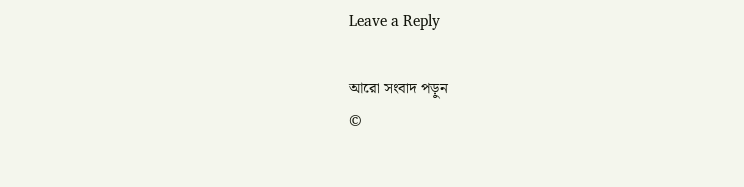Leave a Reply

আরো সংবাদ পড়ুন
©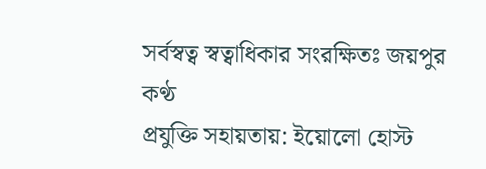সর্বস্বত্ব স্বত্বাধিকার সংরক্ষিতঃ জয়পুর কণ্ঠ
প্রযুক্তি সহায়তায়: ইয়োলো হোস্ট